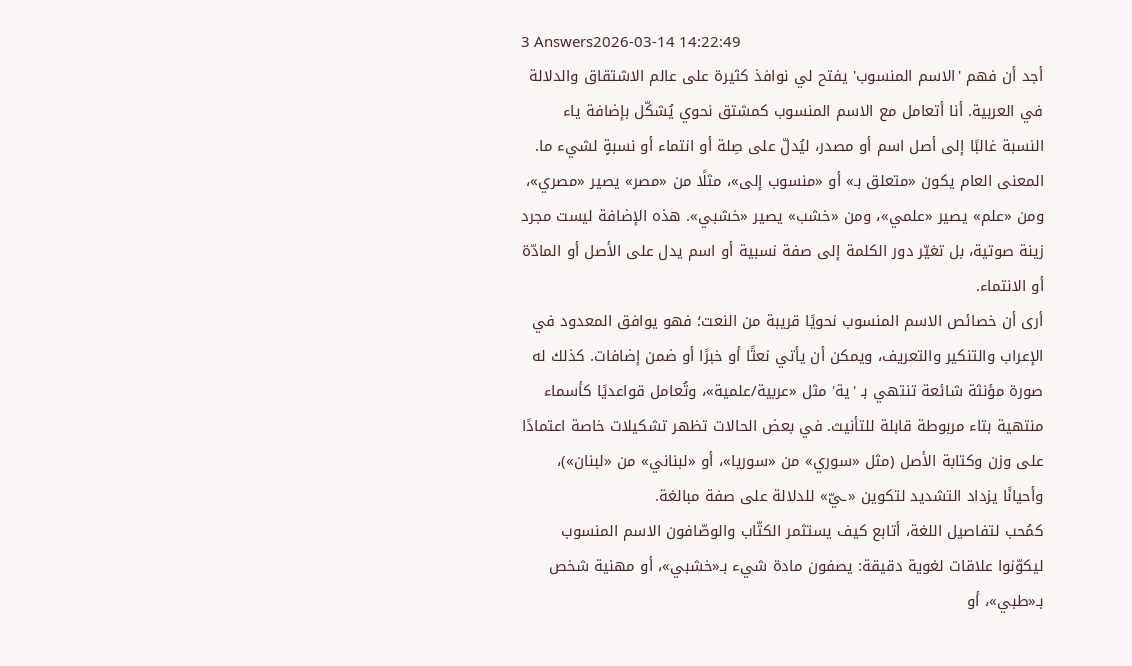3 Answers2026-03-14 14:22:49
أجد أن فهم 'الاسم المنسوب' يفتح لي نوافذ كثيرة على عالم الاشتقاق والدلالة في العربية. أنا أتعامل مع الاسم المنسوب كمشتق نحوي يُشكّل بإضافة ياء النسبة غالبًا إلى أصل اسم أو مصدر، ليُدلّ على صِلة أو انتماء أو نسبةٍ لشيء ما. المعنى العام يكون «متعلق بـ» أو «منسوب إلى»، مثلًا من «مصر» يصير «مصري»، ومن «علم» يصير «علمي»، ومن «خشب» يصير «خشبي». هذه الإضافة ليست مجرد زينة صوتية، بل تغيّر دور الكلمة إلى صفة نسبية أو اسم يدل على الأصل أو المادّة أو الانتماء.
أرى أن خصائص الاسم المنسوب نحويًا قريبة من النعت؛ فهو يوافق المعدود في الإعراب والتنكير والتعريف، ويمكن أن يأتي نعتًا أو خبرًا أو ضمن إضافات. كذلك له صورة مؤنثة شائعة تنتهي بـ 'ية' مثل «عربية/علمية»، وتُعامل قواعديًا كأسماء منتهية بتاء مربوطة قابلة للتأنيث. في بعض الحالات تظهر تشكيلات خاصة اعتمادًا على وزن وكتابة الأصل (مثل «سوري» من «سوريا»، أو «لبناني» من «لبنان»)، وأحيانًا يزداد التشديد لتكوين «ـيّ» للدلالة على صفة مبالغة.
كمُحب لتفاصيل اللغة، أتابع كيف يستثمر الكتّاب والوصّافون الاسم المنسوب ليكوّنوا علاقات لغوية دقيقة: يصفون مادة شيء بـ«خشبي»، أو مهنية شخص بـ«طبي»، أو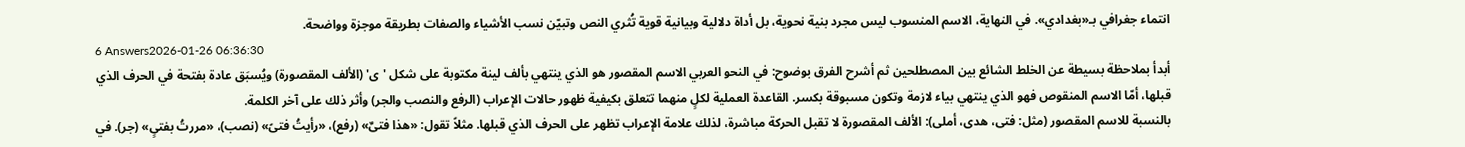انتماء جغرافي بـ«بغدادي». في النهاية، الاسم المنسوب ليس مجرد بنية نحوية، بل أداة دلالية وبيانية قوية تُثري النص وتبيّن نسب الأشياء والصفات بطريقة موجزة وواضحة.
6 Answers2026-01-26 06:36:30
أبدأ بملاحظة بسيطة عن الخلط الشائع بين المصطلحين ثم أشرح الفرق بوضوح: في النحو العربي الاسم المقصور هو الذي ينتهي بألف لينة مكتوبة على شكل 'ى' (الألف المقصورة) ويُسبَق عادة بفتحة في الحرف الذي قبلها، أمّا الاسم المنقوص فهو الذي ينتهي بياء لازمة وتكون مسبوقة بكسر. القاعدة العملية لكلٍ منهما تتعلق بكيفية ظهور حالات الإعراب (الرفع والنصب والجر) وأثر ذلك على آخر الكلمة.
بالنسبة للاسم المقصور (مثل: فتى، هدى، أملى): الألف المقصورة لا تقبل الحركة مباشرة، لذلك علامة الإعراب تظهر على الحرف الذي قبلها. مثلاً تقول: «هذا فتىٌ» (رفع)، «رأيتُ فتىً» (نصب)، «مررتُ بفتىٍ» (جر). في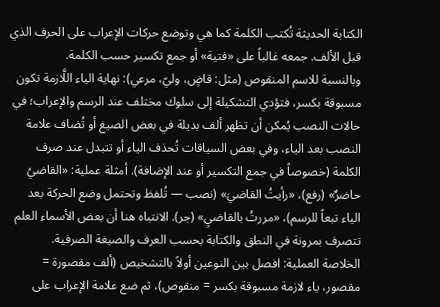الكتابة الحديثة تُكتب الكلمة كما هي وتوضع حركات الإعراب على الحرف الذي قبل الألف. جمعه غالباً على «فتية» أو جمع تكسير حسب الكلمة.
وبالنسبة للاسم المنقوص (مثل: قاضٍ، وليّ، مرعي): نهاية الياء اللَّازمة تكون مسبوقة بكسر، فتؤدي التشكيلة إلى سلوك مختلف عند الرسم والإعراب؛ في حالات النصب يُمكن أن تظهر ألف بديلة في بعض الصيغ أو تُضاف علامة النصب بعد الياء، وفي بعض السياقات تُحذف الياء أو تتبدل عند صرف الكلمة (خصوصاً في جمع التكسير أو عند الإضافة). أمثلة عملية: «القاضيُ حاضرٌ» (رفع)، «رأيتُ القاضيَ» (نصب — تُلفظ وتحتمل وضع الحركة بعد الياء تبعاً للرسم)، «مررتُ بالقاضيِ» (جر). الانتباه هنا أن بعض الأسماء العلم تتصرف بمرونة في النطق والكتابة بحسب العرف والصيغة الصرفية.
الخلاصة العملية: افصل بين النوعين أولاً بالتشخيص (ألف مقصورة = مقصور، ياء لازمة مسبوقة بكسر = منقوص)، ثم ضع علامة الإعراب على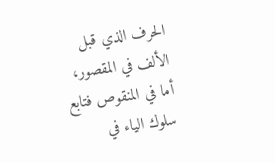الحرف الذي قبل الألف في المقصور، أما في المنقوص فتابع سلوك الياء في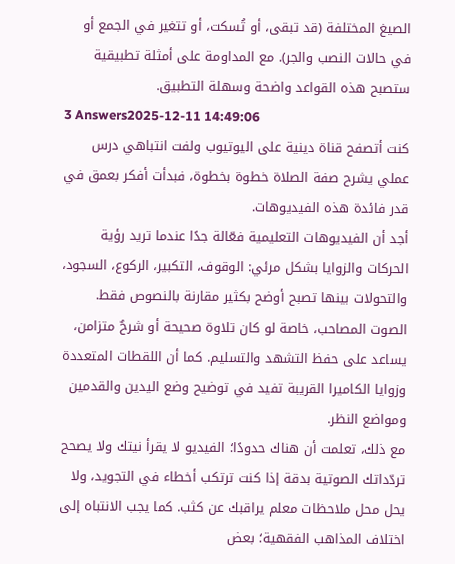الصيغ المختلفة (قد تبقى، أو تُسكت، أو تتغير في الجمع أو في حالات النصب والجر). مع المداومة على أمثلة تطبيقية ستصبح هذه القواعد واضحة وسهلة التطبيق.
3 Answers2025-12-11 14:49:06
كنت أتصفح قناة دينية على اليوتيوب ولفت انتباهي درس عملي يشرح صفة الصلاة خطوة بخطوة، فبدأت أفكر بعمق في قدر فائدة هذه الفيديوهات.
أجد أن الفيديوهات التعليمية فعّالة جدًا عندما تريد رؤية الحركات والزوايا بشكل مرئي: الوقوف، التكبير، الركوع، السجود، والتحولات بينها تصبح أوضح بكثير مقارنة بالنصوص فقط. الصوت المصاحب، خاصة لو كان تلاوة صحيحة أو شرحٌ متزامن، يساعد على حفظ التشهد والتسليم. كما أن اللقطات المتعددة وزوايا الكاميرا القريبة تفيد في توضيح وضع اليدين والقدمين ومواضع النظر.
مع ذلك، تعلمت أن هناك حدودًا؛ الفيديو لا يقرأ نيتك ولا يصحح تردّداتك الصوتية بدقة إذا كنت ترتكب أخطاء في التجويد، ولا يحل محل ملاحظات معلم يراقبك عن كثب. كما يجب الانتباه إلى اختلاف المذاهب الفقهية؛ بعض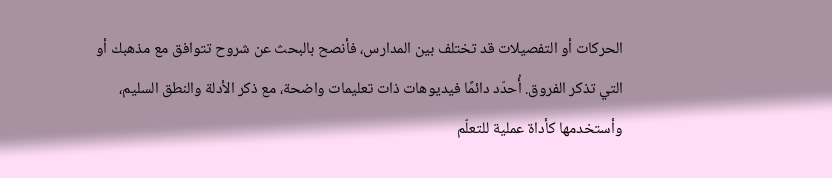الحركات أو التفصيلات قد تختلف بين المدارس، فأنصح بالبحث عن شروح تتوافق مع مذهبك أو التي تذكر الفروق. أُحدّد دائمًا فيديوهات ذات تعليمات واضحة، مع ذكر الأدلة والنطق السليم، وأستخدمها كأداة عملية للتعلّم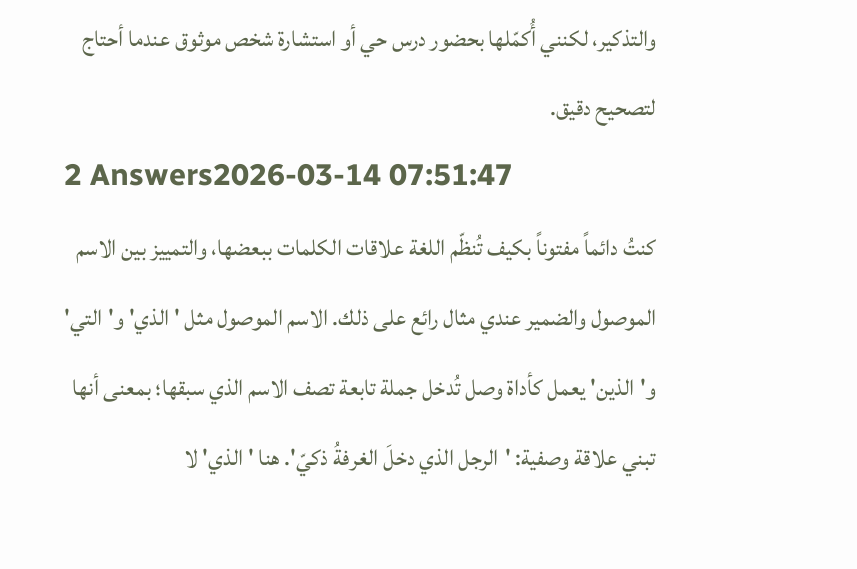والتذكير، لكنني أُكمّلها بحضور درس حي أو استشارة شخص موثوق عندما أحتاج لتصحيح دقيق.
2 Answers2026-03-14 07:51:47
كنتُ دائماً مفتوناً بكيف تُنظّم اللغة علاقات الكلمات ببعضها، والتمييز بين الاسم الموصول والضمير عندي مثال رائع على ذلك. الاسم الموصول مثل 'الذي' و'التي' و'الذين' يعمل كأداة وصل تُدخل جملة تابعة تصف الاسم الذي سبقها؛ بمعنى أنها تبني علاقة وصفية: 'الرجل الذي دخلَ الغرفةُ ذكيّ'. هنا 'الذي' لا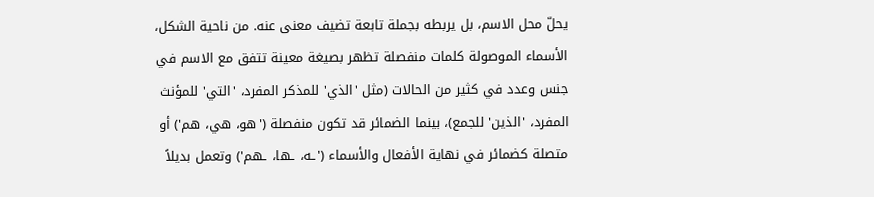يحلّ محل الاسم، بل يربطه بجملة تابعة تضيف معنى عنه. من ناحية الشكل، الأسماء الموصولة كلمات منفصلة تظهر بصيغة معينة تتفق مع الاسم في جنس وعدد في كثير من الحالات (مثل 'الذي' للمذكر المفرد، 'التي' للمؤنث المفرد، 'الذين' للجمع)، بينما الضمائر قد تكون منفصلة ('هو، هي، هم') أو متصلة كضمائر في نهاية الأفعال والأسماء ('ـه، ـها، ـهم') وتعمل بديلاً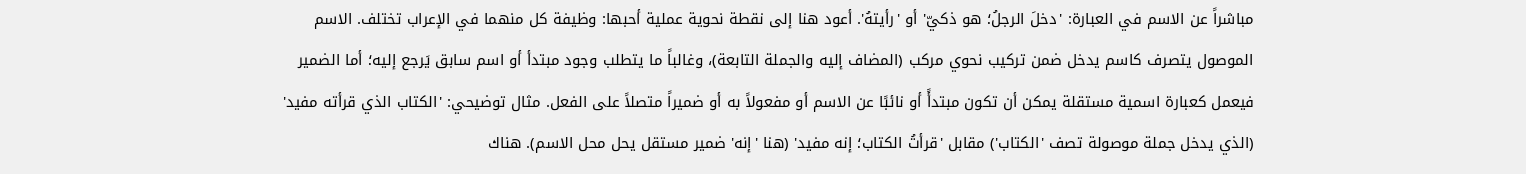مباشراً عن الاسم في العبارة: 'دخلَ الرجلُ؛ هو ذكيّ' أو 'رأيتهُ'. أعود هنا إلى نقطة نحوية عملية أحبها: وظيفة كل منهما في الإعراب تختلف. الاسم الموصول يتصرف كاسم يدخل ضمن تركيب نحوي مركب (المضاف إليه والجملة التابعة)، وغالباً ما يتطلب وجود مبتدأ أو اسم سابق يَرجع إليه؛ أما الضمير فيعمل كعبارة اسمية مستقلة يمكن أن تكون مبتدأً أو نائبًا عن الاسم أو مفعولاً به أو ضميراً متصلاً على الفعل. مثال توضيحي: 'الكتاب الذي قرأته مفيد' (الذي يدخل جملة موصولة تصف 'الكتاب') مقابل 'قرأتُ الكتاب؛ إنه مفيد' (هنا 'إنه' ضمير مستقل يحل محل الاسم). هناك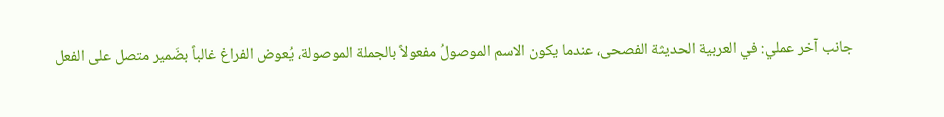جانب آخر عملي: في العربية الحديثة الفصحى، عندما يكون الاسم الموصولُ مفعولاً بالجملة الموصولة، يُعوض الفراغ غالباً بضَمير متصل على الفعل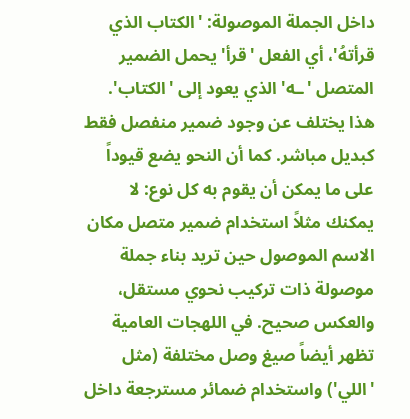داخل الجملة الموصولة: 'الكتاب الذي قرأتهُ'، أي الفعل 'قرأ' يحمل الضمير المتصل 'ـه' الذي يعود إلى 'الكتاب'. هذا يختلف عن وجود ضمير منفصل فقط كبديل مباشر. كما أن النحو يضع قيوداً على ما يمكن أن يقوم به كل نوع: لا يمكنك مثلاً استخدام ضمير متصل مكان الاسم الموصول حين تريد بناء جملة موصولة ذات تركيب نحوي مستقل، والعكس صحيح. في اللهجات العامية تظهر أيضاً صيغ وصل مختلفة (مثل 'اللي') واستخدام ضمائر مسترجعة داخل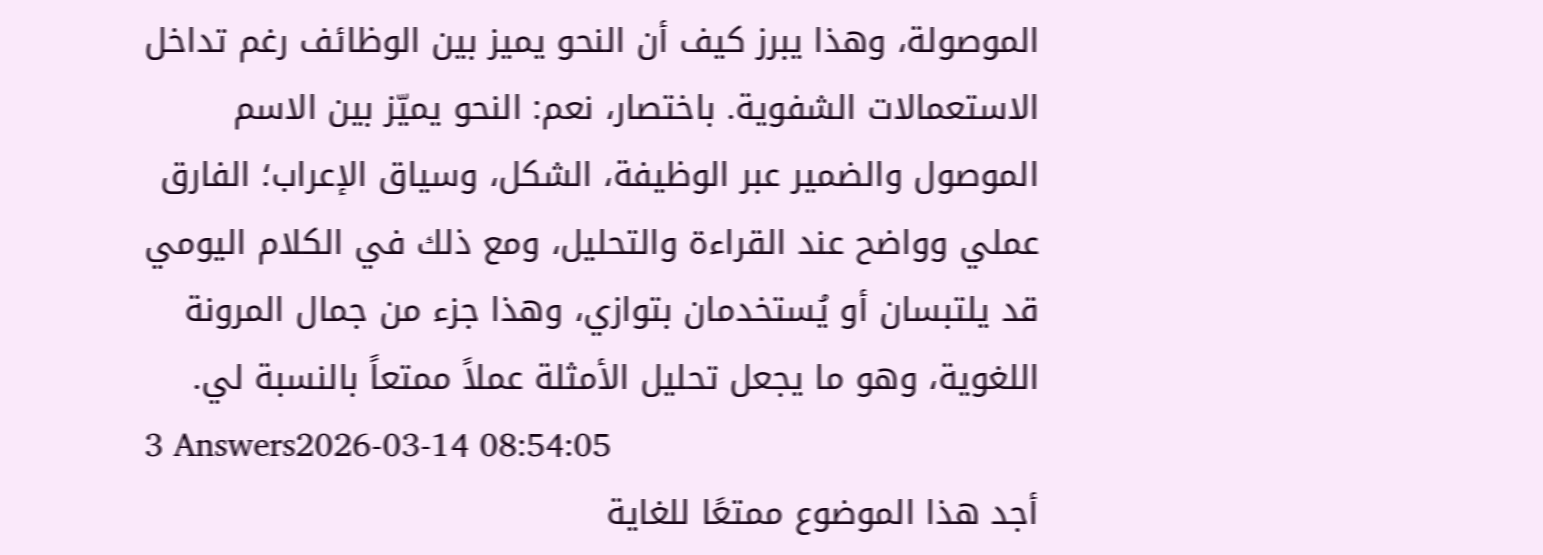الموصولة، وهذا يبرز كيف أن النحو يميز بين الوظائف رغم تداخل الاستعمالات الشفوية. باختصار، نعم: النحو يميّز بين الاسم الموصول والضمير عبر الوظيفة، الشكل، وسياق الإعراب؛ الفارق عملي وواضح عند القراءة والتحليل، ومع ذلك في الكلام اليومي قد يلتبسان أو يُستخدمان بتوازي، وهذا جزء من جمال المرونة اللغوية، وهو ما يجعل تحليل الأمثلة عملاً ممتعاً بالنسبة لي.
3 Answers2026-03-14 08:54:05
أجد هذا الموضوع ممتعًا للغاية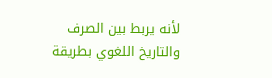لأنه يربط بين الصرف والتاريخ اللغوي بطريقة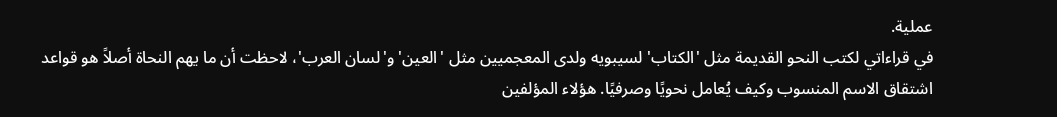عملية.
في قراءاتي لكتب النحو القديمة مثل 'الكتاب' لسيبويه ولدى المعجميين مثل 'العين' و'لسان العرب'، لاحظت أن ما يهم النحاة أصلاً هو قواعد اشتقاق الاسم المنسوب وكيف يُعامل نحويًا وصرفيًا. هؤلاء المؤلفين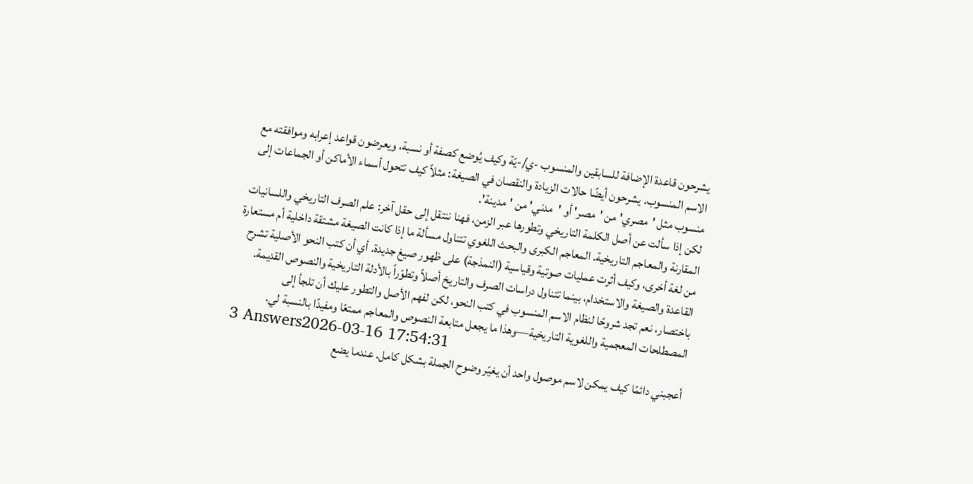يشرحون قاعدة الإضافة للسابقين والمنسوب -ي/-يّة وكيف يُوضع كصفة أو نسبة، ويعرضون قواعد إعرابه وموافقته مع الاسم المنسوب. يشرحون أيضًا حالات الزيادة والنقصان في الصيغة: مثلاً كيف تتحول أسماء الأماكن أو الجماعات إلى منسوب مثل 'مصري' من 'مصر' أو 'مدني' من 'مدينة'.
لكن إذا سألت عن أصل الكلمة التاريخي وتطورها عبر الزمن، فهنا ننتقل إلى حقل آخر: علم الصرف التاريخي واللسانيات المقارنة والمعاجم التاريخية. المعاجم الكبرى والبحث اللغوي تتناول مسألة ما إذا كانت الصيغة مشتقة داخلية أم مستعارة من لغة أخرى، وكيف أثرت عمليات صوتية وقياسية (النمذجة) على ظهور صيغ جديدة. أي أن كتب النحو الأصلية تشرح القاعدة والصيغة والاستخدام، بينما تتناول دراسات الصرف والتاريخ أصلاً وتطوّراً بالأدلة التاريخية والنصوص القديمة.
باختصار، نعم تجد شروحًا لنظام الاسم المنسوب في كتب النحو، لكن لفهم الأصل والتطور عليك أن تلجأ إلى المصطلحات المعجمية واللغوية التاريخية—وهذا ما يجعل متابعة النصوص والمعاجم ممتعًا ومفيدًا بالنسبة لي.
3 Answers2026-03-16 17:54:31
أعجبني دائمًا كيف يمكن لاسم موصول واحد أن يغيّر وضوح الجملة بشكل كامل. عندما يضع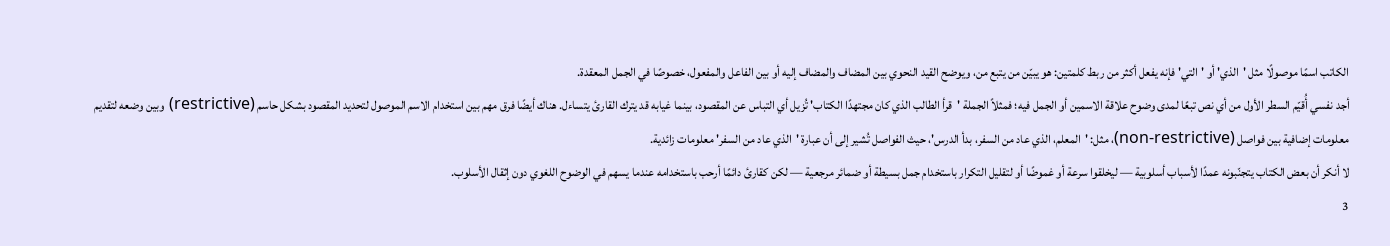الكاتب اسمًا موصولًا مثل 'الذي' أو 'التي' فإنه يفعل أكثر من ربط كلمتين: هو يبيّن من يتبع من، ويوضح القيد النحوي بين المضاف والمضاف إليه أو بين الفاعل والمفعول، خصوصًا في الجمل المعقدة.
أجد نفسي أُقيّم السطر الأول من أي نص تبعًا لمدى وضوح علاقة الاسمين أو الجمل فيه؛ فمثلاً الجملة 'قرأ الطالب الذي كان مجتهدًا الكتاب' تُزيل أي التباس عن المقصود، بينما غيابه قد يترك القارئ يتساءل. هناك أيضًا فرق مهم بين استخدام الاسم الموصول لتحديد المقصود بشكل حاسم (restrictive) وبين وضعه لتقديم معلومات إضافية بين فواصل (non-restrictive)، مثل: 'المعلم، الذي عاد من السفر، بدأ الدرس'، حيث الفواصل تُشير إلى أن عبارة 'الذي عاد من السفر' معلومات زائدية.
لا أنكر أن بعض الكتاب يتجنّبونه عمدًا لأسباب أسلوبية — ليخلقوا سرعة أو غموضًا أو لتقليل التكرار باستخدام جمل بسيطة أو ضمائر مرجعية — لكن كقارئ دائمًا أرحب باستخدامه عندما يسهم في الوضوح اللغوي دون إثقال الأسلوب.
3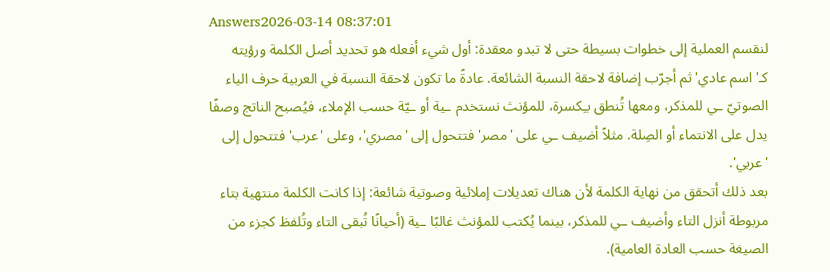Answers2026-03-14 08:37:01
لنقسم العملية إلى خطوات بسيطة حتى لا تبدو معقدة: أول شيء أفعله هو تحديد أصل الكلمة ورؤيته كـ'اسم عادي' ثم أجرّب إضافة لاحقة النسبة الشائعة. عادةً ما تكون لاحقة النسبة في العربية حرف الياء الصوتيّ ـي للمذكر، ومعها تُنطق بـِكسرة، للمؤنث نستخدم ـية أو ـيّة حسب الإملاء، فيُصبح الناتج وصفًا يدل على الانتماء أو الصِلة. مثلاً أضيف ـي على 'مصر' فتتحول إلى 'مصري'، وعلى 'عرب' فتتحول إلى 'عربي'.
بعد ذلك أتحقق من نهاية الكلمة لأن هناك تعديلات إملائية وصوتية شائعة: إذا كانت الكلمة منتهية بتاء مربوطة أنزل التاء وأضيف ـي للمذكر، بينما يُكتب للمؤنث غالبًا ـية (أحيانًا تُبقى التاء وتُلفظ كجزء من الصيغة حسب العادة العامية).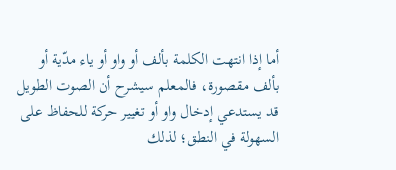أما إذا انتهت الكلمة بألف أو واو أو ياء مدّية أو بألف مقصورة، فالمعلم سيشرح أن الصوت الطويل قد يستدعي إدخال واو أو تغيير حركة للحفاظ على السهولة في النطق؛ لذلك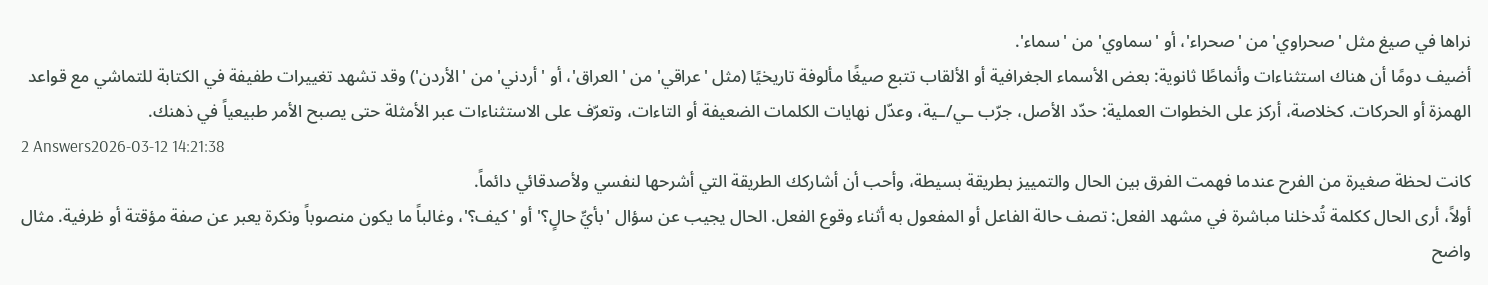نراها في صيغ مثل 'صحراوي' من 'صحراء'، أو 'سماوي' من 'سماء'.
أضيف دومًا أن هناك استثناءات وأنماطًا ثانوية: بعض الأسماء الجغرافية أو الألقاب تتبع صيغًا مألوفة تاريخيًا (مثل 'عراقي' من 'العراق'، أو 'أردني' من 'الأردن') وقد تشهد تغييرات طفيفة في الكتابة للتماشي مع قواعد الهمزة أو الحركات. كخلاصة، أركز على الخطوات العملية: حدّد الأصل، جرّب ـي/ـية، وعدّل نهايات الكلمات الضعيفة أو التاءات، وتعرّف على الاستثناءات عبر الأمثلة حتى يصبح الأمر طبيعياً في ذهنك.
2 Answers2026-03-12 14:21:38
كانت لحظة صغيرة من الفرح عندما فهمت الفرق بين الحال والتمييز بطريقة بسيطة، وأحب أن أشاركك الطريقة التي أشرحها لنفسي ولأصدقائي دائماً.
أولاً، أرى الحال ككلمة تُدخلنا مباشرة في مشهد الفعل: تصف حالة الفاعل أو المفعول به أثناء وقوع الفعل. الحال يجيب عن سؤال 'بأيِّ حالٍ؟' أو 'كيف؟'، وغالباً ما يكون منصوباً ونكرة يعبر عن صفة مؤقتة أو ظرفية. مثال واضح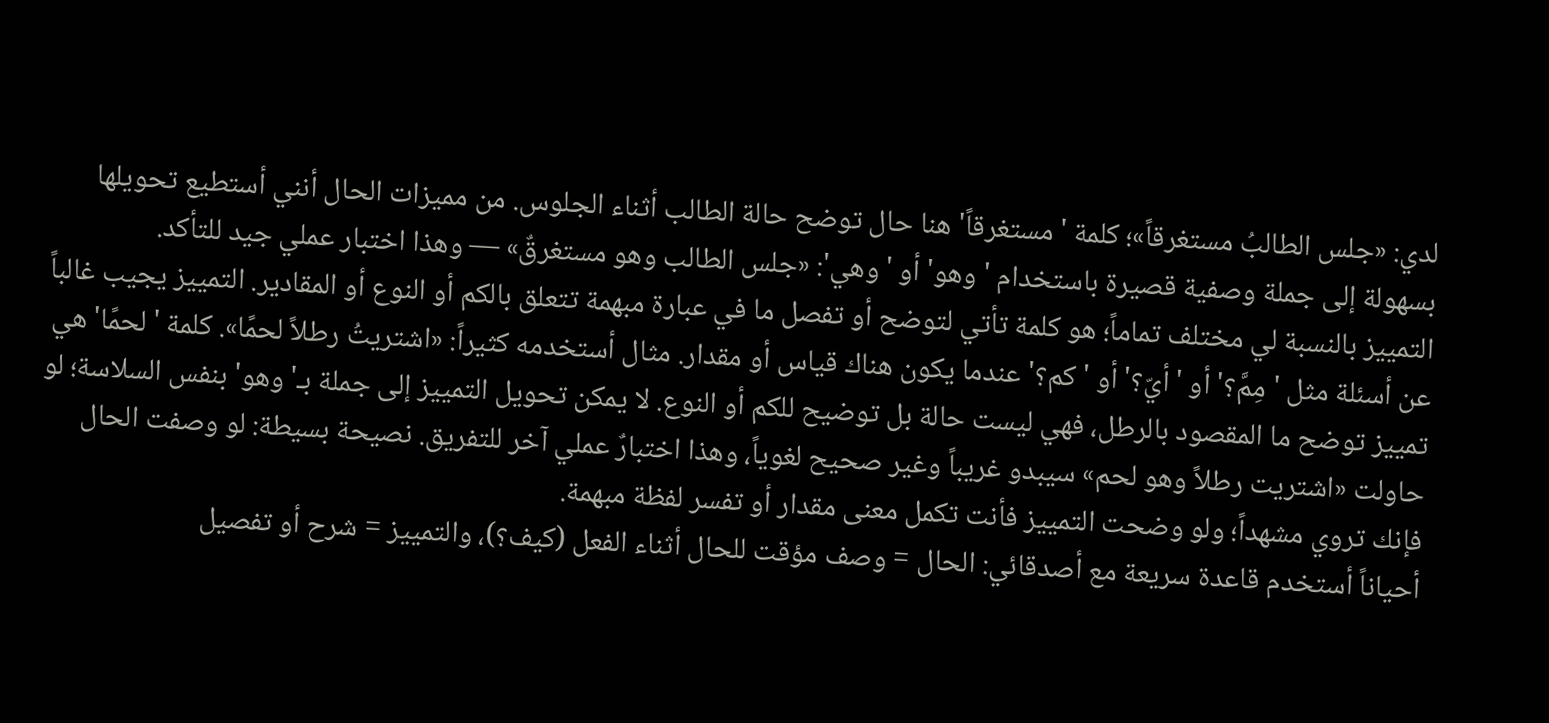لدي: «جلس الطالبُ مستغرقاً»؛ كلمة 'مستغرقاً' هنا حال توضح حالة الطالب أثناء الجلوس. من مميزات الحال أنني أستطيع تحويلها بسهولة إلى جملة وصفية قصيرة باستخدام 'وهو' أو 'وهي': «جلس الطالب وهو مستغرقٌ» — وهذا اختبار عملي جيد للتأكد.
التمييز بالنسبة لي مختلف تماماً؛ هو كلمة تأتي لتوضح أو تفصل ما في عبارة مبهمة تتعلق بالكم أو النوع أو المقادير. التمييز يجيب غالباً عن أسئلة مثل 'مِمَّ؟' أو 'أيّ؟' أو 'كم؟' عندما يكون هناك قياس أو مقدار. مثال أستخدمه كثيراً: «اشتريتُ رطلاً لحمًا». كلمة 'لحمًا' هي تمييز توضح ما المقصود بالرطل، فهي ليست حالة بل توضيح للكم أو النوع. لا يمكن تحويل التمييز إلى جملة بـ'وهو' بنفس السلاسة؛ لو حاولت «اشتريت رطلاً وهو لحم» سيبدو غريباً وغير صحيح لغوياً، وهذا اختبارٌ عملي آخر للتفريق. نصيحة بسيطة: لو وصفت الحال فإنك تروي مشهداً؛ ولو وضحت التمييز فأنت تكمل معنى مقدار أو تفسر لفظة مبهمة.
أحياناً أستخدم قاعدة سريعة مع أصدقائي: الحال = وصف مؤقت للحال أثناء الفعل (كيف؟)، والتمييز = شرح أو تفصيل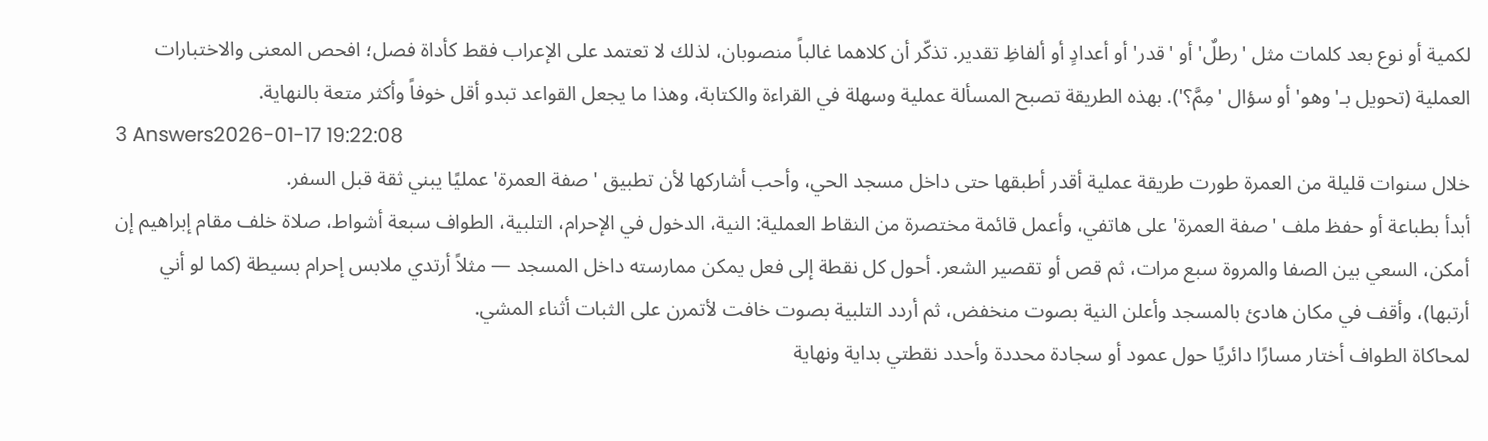لكمية أو نوع بعد كلمات مثل 'رطلٌ' أو 'قدر' أو أعدادٍ أو ألفاظِ تقدير. تذكّر أن كلاهما غالباً منصوبان، لذلك لا تعتمد على الإعراب فقط كأداة فصل؛ افحص المعنى والاختبارات العملية (تحويل بـ'وهو' أو سؤال 'مِمَّ؟'). بهذه الطريقة تصبح المسألة عملية وسهلة في القراءة والكتابة، وهذا ما يجعل القواعد تبدو أقل خوفاً وأكثر متعة بالنهاية.
3 Answers2026-01-17 19:22:08
خلال سنوات قليلة من العمرة طورت طريقة عملية أقدر أطبقها حتى داخل مسجد الحي، وأحب أشاركها لأن تطبيق 'صفة العمرة' عمليًا يبني ثقة قبل السفر.
أبدأ بطباعة أو حفظ ملف 'صفة العمرة' على هاتفي، وأعمل قائمة مختصرة من النقاط العملية: النية، الدخول في الإحرام، التلبية، الطواف سبعة أشواط، صلاة خلف مقام إبراهيم إن أمكن، السعي بين الصفا والمروة سبع مرات، ثم قص أو تقصير الشعر. أحول كل نقطة إلى فعل يمكن ممارسته داخل المسجد — مثلاً أرتدي ملابس إحرام بسيطة (كما لو أني أرتبها)، وأقف في مكان هادئ بالمسجد وأعلن النية بصوت منخفض، ثم أردد التلبية بصوت خافت لأتمرن على الثبات أثناء المشي.
لمحاكاة الطواف أختار مسارًا دائريًا حول عمود أو سجادة محددة وأحدد نقطتي بداية ونهاية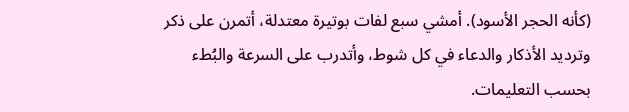(كأنه الحجر الأسود). أمشي سبع لفات بوتيرة معتدلة، أتمرن على ذكر وترديد الأذكار والدعاء في كل شوط، وأتدرب على السرعة والبُطء بحسب التعليمات.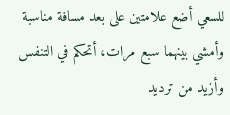للسعي أضع علامتين على بعد مسافة مناسبة وأمشي بينهما سبع مرات، أتحكم في التنفس وأزيد من ترديد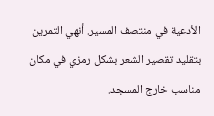الأدعية في منتصف المسير. أنهي التمرين بتقليد تقصير الشعر بشكل رمزي في مكان مناسب خارج المسجد.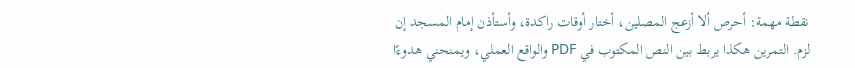نقطة مهمة: أحرص ألا أزعج المصلين، أختار أوقات راكدة، وأستأذن إمام المسجد إن لزم. التمرين هكذا يربط بين النص المكتوب في PDF والواقع العملي، ويمنحني هدوءًا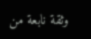وثقة نابعة من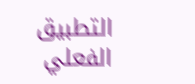التطبيق الفعلي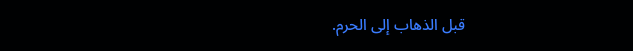قبل الذهاب إلى الحرم.